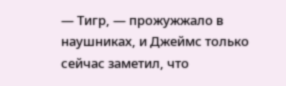— Тигр, — прожужжало в наушниках, и Джеймс только сейчас заметил, что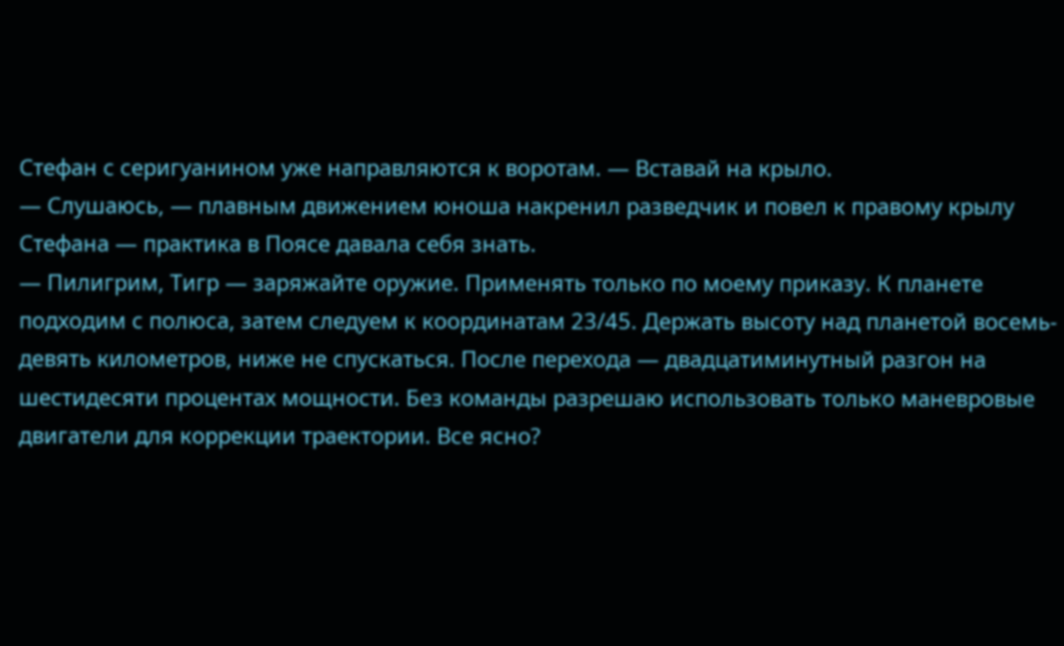Стефан с серигуанином уже направляются к воротам. — Вставай на крыло.
— Слушаюсь, — плавным движением юноша накренил разведчик и повел к правому крылу Стефана — практика в Поясе давала себя знать.
— Пилигрим, Тигр — заряжайте оружие. Применять только по моему приказу. К планете подходим с полюса, затем следуем к координатам 23/45. Держать высоту над планетой восемь-девять километров, ниже не спускаться. После перехода — двадцатиминутный разгон на шестидесяти процентах мощности. Без команды разрешаю использовать только маневровые двигатели для коррекции траектории. Все ясно?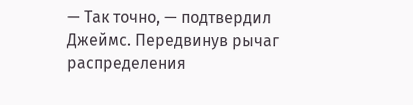— Так точно, — подтвердил Джеймс. Передвинув рычаг распределения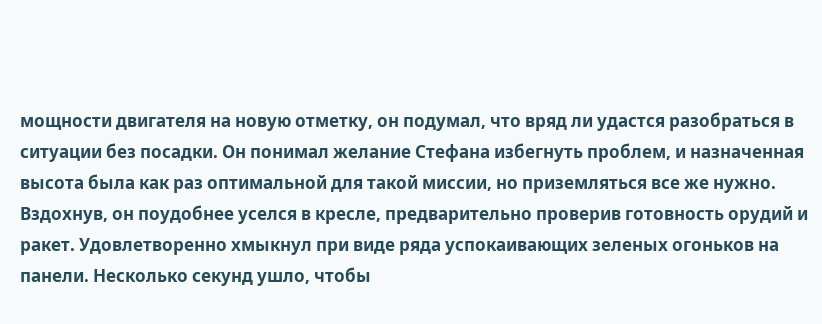мощности двигателя на новую отметку, он подумал, что вряд ли удастся разобраться в ситуации без посадки. Он понимал желание Стефана избегнуть проблем, и назначенная высота была как раз оптимальной для такой миссии, но приземляться все же нужно.
Вздохнув, он поудобнее уселся в кресле, предварительно проверив готовность орудий и ракет. Удовлетворенно хмыкнул при виде ряда успокаивающих зеленых огоньков на панели. Несколько секунд ушло, чтобы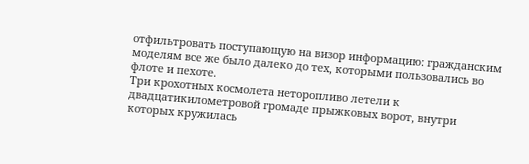отфильтровать поступающую на визор информацию: гражданским моделям все же было далеко до тех, которыми пользовались во флоте и пехоте.
Три крохотных космолета неторопливо летели к двадцатикилометровой громаде прыжковых ворот, внутри которых кружилась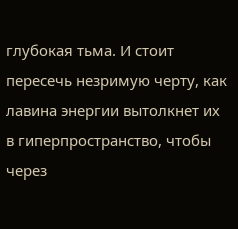глубокая тьма. И стоит пересечь незримую черту, как лавина энергии вытолкнет их в гиперпространство, чтобы через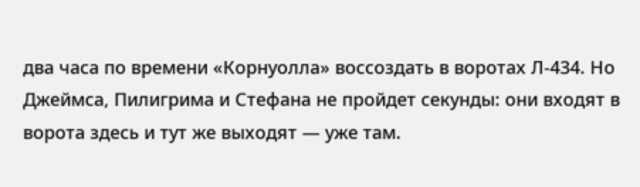два часа по времени «Корнуолла» воссоздать в воротах Л-434. Но Джеймса, Пилигрима и Стефана не пройдет секунды: они входят в ворота здесь и тут же выходят — уже там.